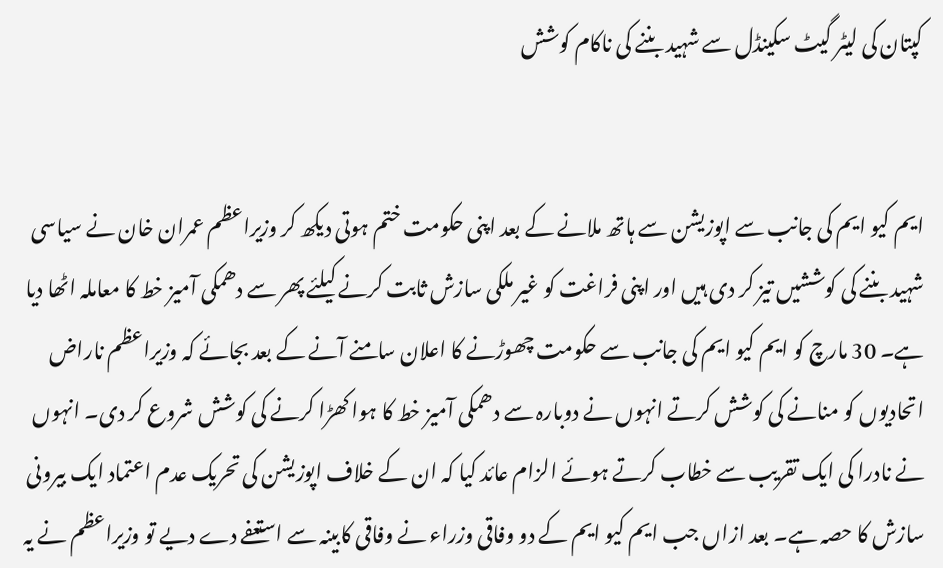کپتان کی لیٹر گیٹ سکینڈل سے شہید بننے کی ناکام کوشش


ایم کیو ایم کی جانب سے اپوزیشن سے ہاتھ ملانے کے بعد اپنی حکومت ختم ہوتی دیکھ کر وزیراعظم عمران خان نے سیاسی شہید بننے کی کوششیں تیز کر دی ہیں اور اپنی فراغت کو غیر ملکی سازش ثابت کرنے کیلئے پھر سے دھمکی آمیز خط کا معاملہ اٹھا دیا ہے۔ 30 مارچ کو ایم کیو ایم کی جانب سے حکومت چھوڑنے کا اعلان سامنے آنے کے بعد بجائے کہ وزیراعظم ناراض اتحادیوں کو منانے کی کوشش کرتے انہوں نے دوبارہ سے دھمکی آمیز خط کا ہوا کھڑا کرنے کی کوشش شروع کر دی۔ انہوں نے نادرا کی ایک تقریب سے خطاب کرتے ہوئے الزام عائد کیا کہ ان کے خلاف اپوزیشن کی تحریک عدم اعتماد ایک بیرونی سازش کا حصہ ہے۔ بعد ازاں جب ایم کیو ایم کے دو وفاقی وزراء نے وفاقی کابینہ سے استعفے دے دیے تو وزیراعظم نے یہ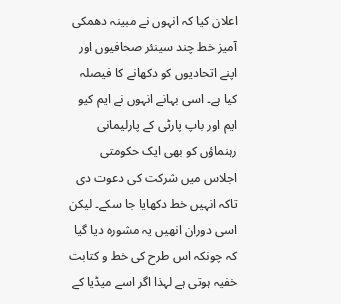اعلان کیا کہ انہوں نے مبینہ دھمکی آمیز خط چند سینئر صحافیوں اور اپنے اتحادیوں کو دکھانے کا فیصلہ کیا ہے۔ اسی بہانے انہوں نے ایم کیو ایم اور باپ پارٹی کے پارلیمانی رہنماؤں کو بھی ایک حکومتی اجلاس میں شرکت کی دعوت دی تاکہ انہیں خط دکھایا جا سکے۔ لیکن اسی دوران انھیں یہ مشورہ دیا گیا کہ چونکہ اس طرح کی خط و کتابت خفیہ ہوتی ہے لہذا اگر اسے میڈیا کے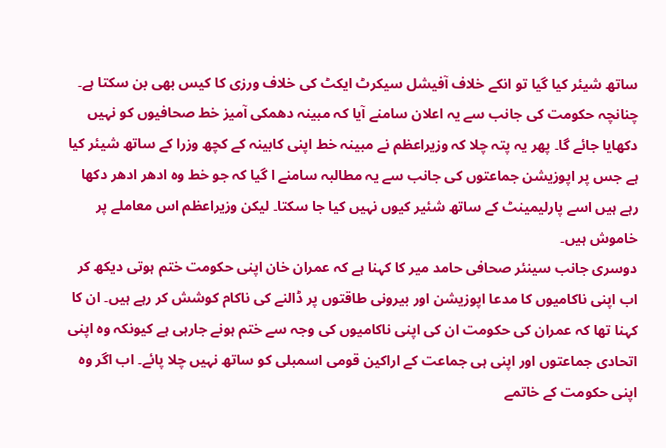ساتھ شیئر کیا گیا تو انکے خلاف آفیشل سیکرٹ ایکٹ کی خلاف ورزی کا کیس بھی بن سکتا ہے۔ چنانچہ حکومت کی جانب سے یہ اعلان سامنے آیا کہ مبینہ دھمکی آمیز خط صحافیوں کو نہیں دکھایا جائے گا۔ پھر یہ پتہ چلا کہ وزیراعظم نے مبینہ خط اپنی کابینہ کے کچھ وزرا کے ساتھ شیئر کیا ہے جس پر اپوزیشن جماعتوں کی جانب سے یہ مطالبہ سامنے ا گیا کہ جو خط وہ ادھر ادھر دکھا رہے ہیں اسے پارلیمینٹ کے ساتھ شئیر کیوں نہیں کیا جا سکتا۔ لیکن وزیراعظم اس معاملے پر خاموش ہیں۔
دوسری جانب سینئر صحافی حامد میر کا کہنا ہے کہ عمران خان اپنی حکومت ختم ہوتی دیکھ کر اب اپنی ناکامیوں کا مدعا اپوزیشن اور بیرونی طاقتوں پر ڈالنے کی ناکام کوشش کر رہے ہیں۔ ان کا کہنا تھا کہ عمران کی حکومت ان کی اپنی ناکامیوں کی وجہ سے ختم ہونے جارہی ہے کیونکہ وہ اپنی اتحادی جماعتوں اور اپنی ہی جماعت کے اراکین قومی اسمبلی کو ساتھ نہیں چلا پائے۔ اب اگر وہ اپنی حکومت کے خاتمے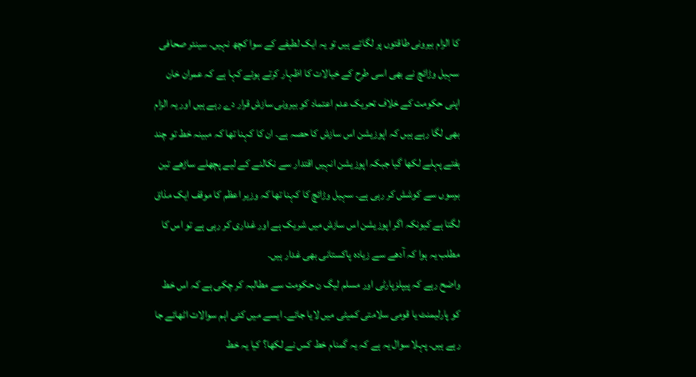کا الزام بیرونی طاقتوں پر لگاتے ہیں تو یہ ایک لطیفے کے سوا کچھ نہیں۔ سینئر صحافی سہیل وڑائچ نے بھی اسی طرح کے خیالات کا اظہار کرتے ہوئے کہا ہے کہ عمران خان اپنی حکومت کے خلاف تحریک عدم اعتماد کو بیرونی سازش قرار دے رہے ہیں اور یہ الزام بھی لگا رہے ہیں کہ اپوزیشن اس سازش کا حصہ ہے۔ ان کا کہنا تھا کہ مبینہ خط تو چند ہفتے پہلے لکھا گیا جبکہ اپوزیشن انہیں اقتدار سے نکالنے کے لیے پچھلے ساڑھے تین برسوں سے کوشش کر رہی ہے۔ سہیل وڑائچ کا کہنا تھا کہ وزیر اعظم کا موقف ایک مذاق لگتا ہے کیونکہ اگر اپوزیشن اس سازش میں شریک ہے اور غداری کر رہی ہے تو اس کا مطلب یہ ہوا کہ آدھے سے زیادہ پاکستانی بھی غدار ہیں۔
واضح رہے کہ پیپلزپارٹی اور مسلم لیگ ن حکومت سے مطالبہ کر چکی ہے کہ اس خط کو پارلیمنٹ یا قومی سلامتی کمیٹی میں لایا جائے۔ ایسے میں کئی اہم سوالات اٹھائے جا رہے ہیں۔ پہلا سوال یہ ہے کہ یہ گمنام خط کس نے لکھا؟ کیا یہ خط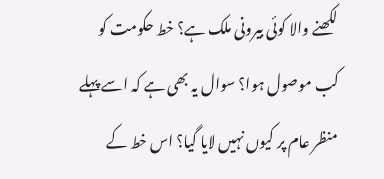لکھنے والا کوئی بیرونی ملک ہے؟ خط حکومت کو کب موصول ہوا؟ سوال یہ بھی ہے کہ اسے پہلے منظر عام پر کیوں نہیں لایا گیا؟ اس خط کے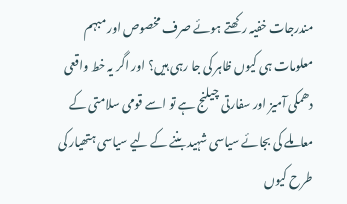مندرجات خفیہ رکھتے ہوئے صرف مخصوص اور مبہم معلومات ہی کیوں ظاہر کی جا رہی ہیں؟ اور اگر یہ خط واقعی دھمکی آمیز اور سفارتی چیلنج ہے تو اسے قومی سلامتی کے معاملے کی بجائے سیاسی شہید بننے کے لیے سیاسی ہتھیار کی طرح کیوں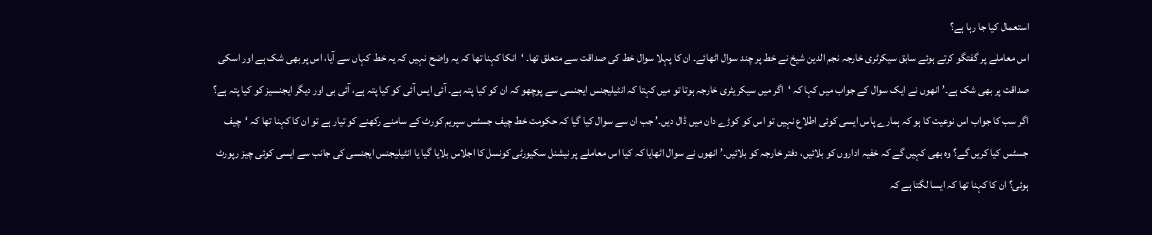استعمال کیا جا رہا ہے؟
اس معاملے پر گفتگو کرتے ہوئے سابق سیکرٹری خارجہ نجم الدین شیخ نے خط پر چند سوال اٹھائے۔ ان کا پہلا سوال خط کی صداقت سے متعلق تھا۔ ‘انکا کہنا تھا کہ یہ واضح نہیں کہ یہ خط کہاں سے آیا، اس پر بھی شک ہے اور اسکی صداقت پر بھی شک ہے۔’ انھوں نے ایک سوال کے جواب میں کہا کہ ‘اگر میں سیکریٹری خارجہ ہوتا تو میں کہتا کہ انٹیلیجنس ایجنسی سے پوچھو کہ ان کو کیا پتہ ہے۔ آئی ایس آئی کو کیا پتہ ہے، آئی بی اور دیگر ایجنسیز کو کیا پتہ ہے؟ اگر سب کا جواب اس نوعیت کا ہو کہ ہمارے پاس ایسی کوئی اطلاع نہیں تو اس کو کوڑے دان میں ڈال دیں۔’ جب ان سے سوال کیا گیا کہ حکومت خط چیف جسٹس سپریم کورٹ کے سامنے رکھنے کو تیار ہے تو ان کا کہنا تھا کہ ‘چیف جسٹس کیا کریں گے؟ وہ بھی کہیں گے کہ خفیہ اداروں کو بلائیں، دفتر خارجہ کو بلائیں۔’ انھوں نے سوال اٹھایا کہ کیا اس معاملے پر نیشنل سکیورٹی کونسل کا اجلاس بلایا گیا یا انٹیلیجنس ایجنسی کی جانب سے ایسی کوئی چیز رپورٹ ہوئی؟ ان کا کہنا تھا کہ ایسا لگتا ہے کہ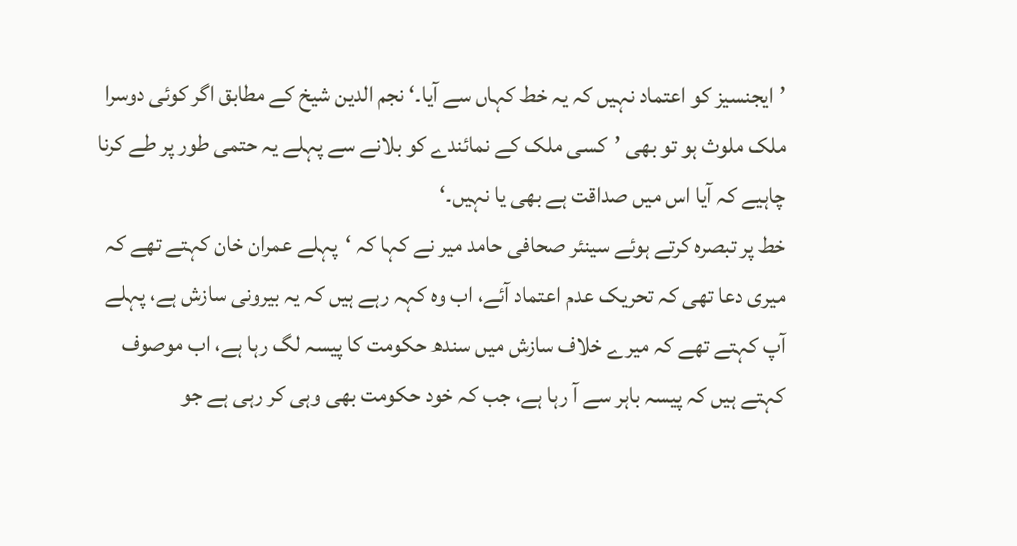’ایجنسیز کو اعتماد نہیں کہ یہ خط کہاں سے آیا۔‘ نجم الدین شیخ کے مطابق اگر کوئی دوسرا ملک ملوث ہو تو بھی ’کسی ملک کے نمائندے کو بلانے سے پہلے یہ حتمی طور پر طے کرنا چاہیے کہ آیا اس میں صداقت ہے بھی یا نہیں۔‘
خط پر تبصرہ کرتے ہوئے سینئر صحافی حامد میر نے کہا کہ ‘پہلے عمران خان کہتے تھے کہ میری دعا تھی کہ تحریک عدم اعتماد آئے، اب وہ کہہ رہے ہیں کہ یہ بیرونی سازش ہے، پہلے آپ کہتے تھے کہ میرے خلاف سازش میں سندھ حکومت کا پیسہ لگ رہا ہے، اب موصوف کہتے ہیں کہ پیسہ باہر سے آ رہا ہے، جب کہ خود حکومت بھی وہی کر رہی ہے جو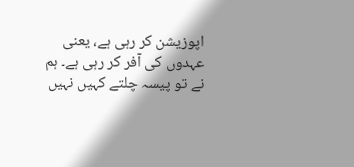اپوزیشن کر رہی ہے، یعنی عہدوں کی آفر کر رہی ہے۔ ہم نے تو پیسہ چلتے کہیں نہیں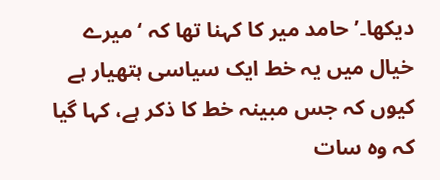دیکھا۔’ حامد میر کا کہنا تھا کہ ‘میرے خیال میں یہ خط ایک سیاسی ہتھیار ہے کیوں کہ جس مبینہ خط کا ذکر ہے، کہا گیا کہ وہ سات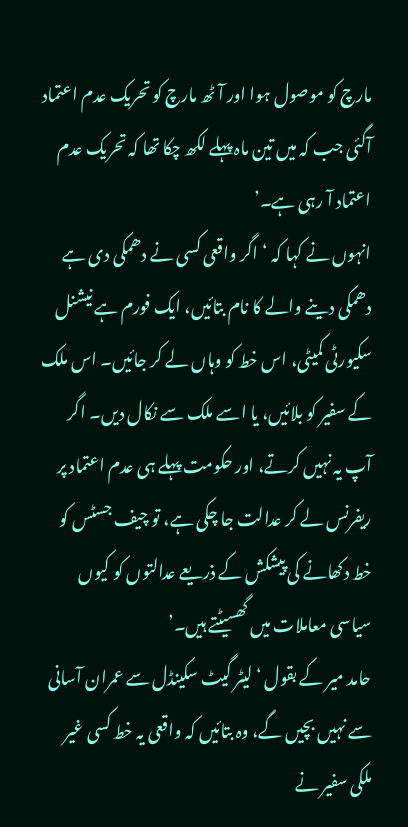مارچ کو موصول ہوا اور آٹھ مارچ کو تحریک عدم اعتماد آگئی جب کہ میں تین ماہ پہلے لکھ چکا تھا کہ تحریک عدم اعتماد آ رہی ہے۔’
انہوں نے کہا کہ ‘اگر واقعی کسی نے دھمکی دی ہے دھمکی دینے والے کا نام بتائیں، ایک فورم ہے نیشنل سکیورٹی کمیٹی، اس خط کو وہاں لے کر جائیں۔ اس ملک کے سفیر کو بلائیں، یا اسے ملک سے نکال دیں۔ اگر آپ یہ نہیں کرتے، اور حکومت پہلے ہی عدم اعتماد پر ریفرنس لے کر عدالت جا چکی ہے، تو چیف جسٹس کو خط دکھانے کی پیشکش کے ذریعے عدالتوں کو کیوں سیاسی معاملات میں گھسیٹتے ہیں۔’
حامد میر کے بقول ‘لیٹر گیٹ سکینڈل سے عمران آسانی سے نہیں بچیں گے، وہ بتائیں کہ واقعی یہ خط کسی غیر ملکی سفیر نے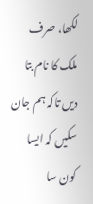لکھا، صرف ملک کا نام بتا دیں تاکہ ہم جان سکیں کہ ایسا کون سا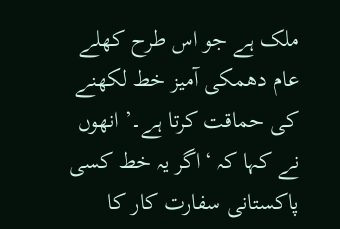ملک ہے جو اس طرح کھلے عام دھمکی آمیز خط لکھنے کی حماقت کرتا ہے۔’ انھوں نے کہا کہ ‘اگر یہ خط کسی پاکستانی سفارت کار کا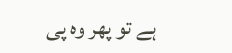ہے تو پھر وہ پی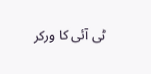ٹی آئی کا ورکر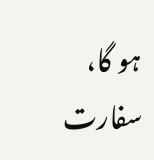ہو گا، سفارت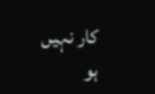کار نہیں ہو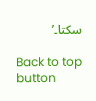سکتا۔’

Back to top button